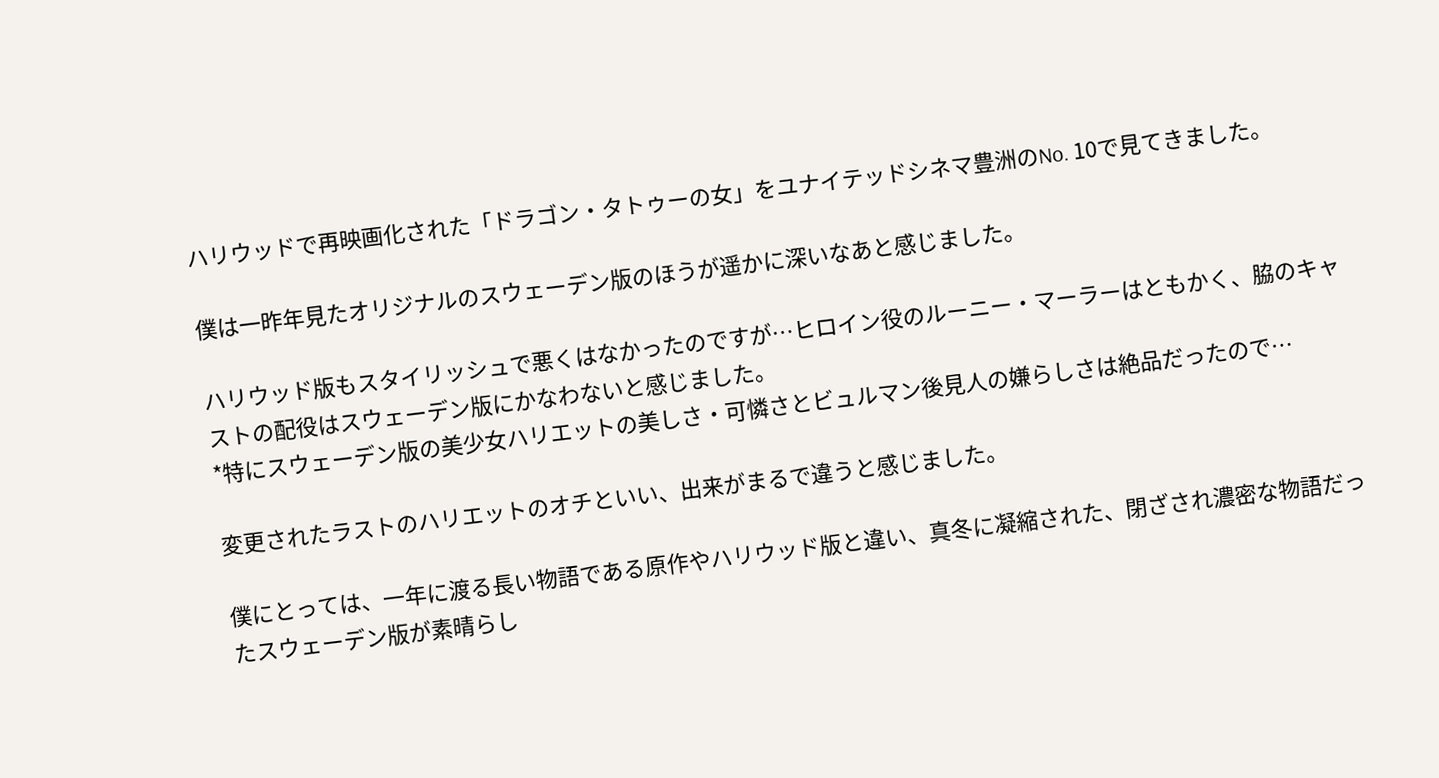ハリウッドで再映画化された「ドラゴン・タトゥーの女」をユナイテッドシネマ豊洲のNo. 10で見てきました。

僕は一昨年見たオリジナルのスウェーデン版のほうが遥かに深いなあと感じました。

ハリウッド版もスタイリッシュで悪くはなかったのですが…ヒロイン役のルーニー・マーラーはともかく、脇のキャストの配役はスウェーデン版にかなわないと感じました。
*特にスウェーデン版の美少女ハリエットの美しさ・可憐さとビュルマン後見人の嫌らしさは絶品だったので…

変更されたラストのハリエットのオチといい、出来がまるで違うと感じました。

僕にとっては、一年に渡る長い物語である原作やハリウッド版と違い、真冬に凝縮された、閉ざされ濃密な物語だったスウェーデン版が素晴らし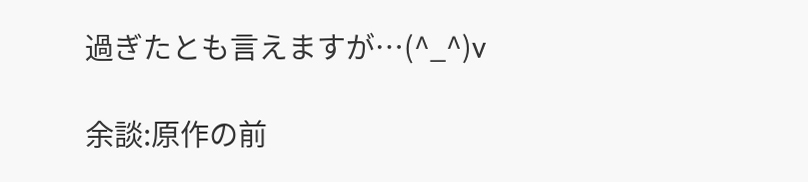過ぎたとも言えますが…(^_^)v

余談:原作の前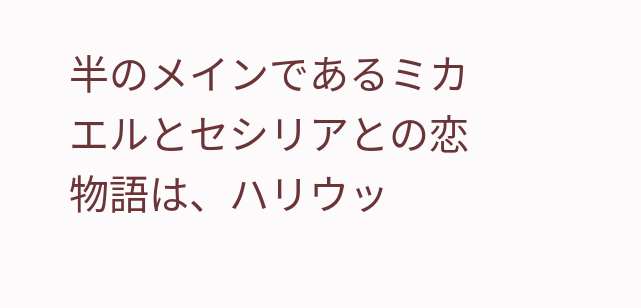半のメインであるミカエルとセシリアとの恋物語は、ハリウッ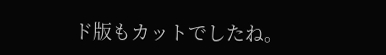ド版もカットでしたね。